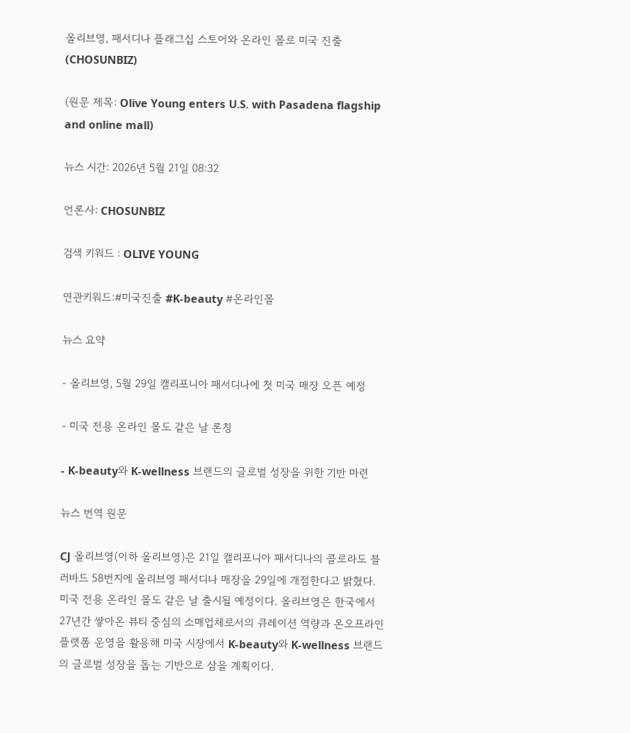올리브영, 패서디나 플래그십 스토어와 온라인 몰로 미국 진출(CHOSUNBIZ)

(원문 제목: Olive Young enters U.S. with Pasadena flagship and online mall)

뉴스 시간: 2026년 5월 21일 08:32

언론사: CHOSUNBIZ

검색 키워드 : OLIVE YOUNG

연관키워드:#미국진출 #K-beauty #온라인몰

뉴스 요약

- 올리브영, 5월 29일 캘리포니아 패서디나에 첫 미국 매장 오픈 예정

- 미국 전용 온라인 몰도 같은 날 론칭

- K-beauty와 K-wellness 브랜드의 글로벌 성장을 위한 기반 마련

뉴스 번역 원문

CJ 올리브영(이하 올리브영)은 21일 캘리포니아 패서디나의 콜로라도 블러바드 58번지에 올리브영 패서디나 매장을 29일에 개점한다고 밝혔다. 미국 전용 온라인 몰도 같은 날 출시될 예정이다. 올리브영은 한국에서 27년간 쌓아온 뷰티 중심의 소매업체로서의 큐레이션 역량과 온오프라인 플랫폼 운영을 활용해 미국 시장에서 K-beauty와 K-wellness 브랜드의 글로벌 성장을 돕는 기반으로 삼을 계획이다.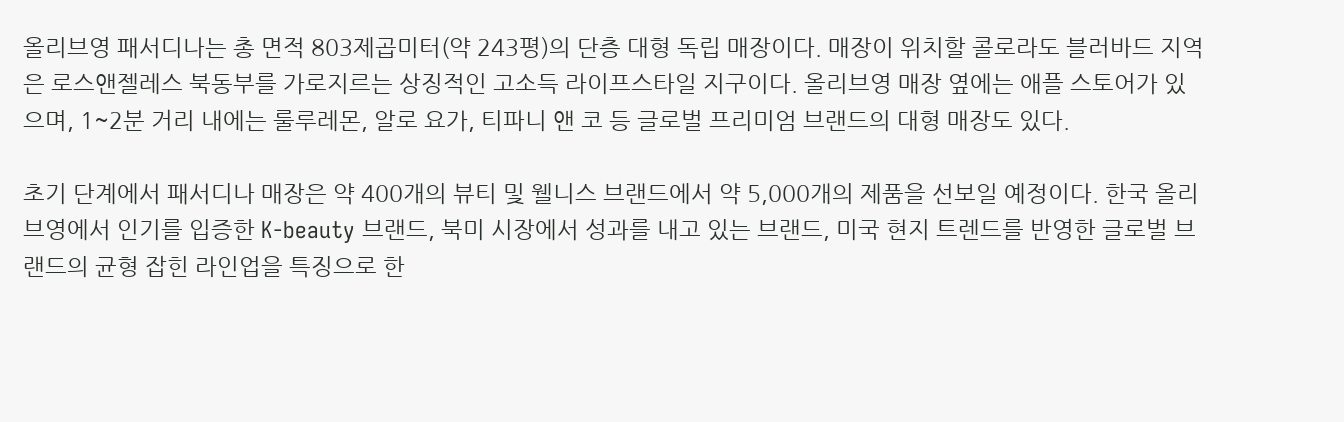올리브영 패서디나는 총 면적 803제곱미터(약 243평)의 단층 대형 독립 매장이다. 매장이 위치할 콜로라도 블러바드 지역은 로스앤젤레스 북동부를 가로지르는 상징적인 고소득 라이프스타일 지구이다. 올리브영 매장 옆에는 애플 스토어가 있으며, 1~2분 거리 내에는 룰루레몬, 알로 요가, 티파니 앤 코 등 글로벌 프리미엄 브랜드의 대형 매장도 있다.

초기 단계에서 패서디나 매장은 약 400개의 뷰티 및 웰니스 브랜드에서 약 5,000개의 제품을 선보일 예정이다. 한국 올리브영에서 인기를 입증한 K-beauty 브랜드, 북미 시장에서 성과를 내고 있는 브랜드, 미국 현지 트렌드를 반영한 글로벌 브랜드의 균형 잡힌 라인업을 특징으로 한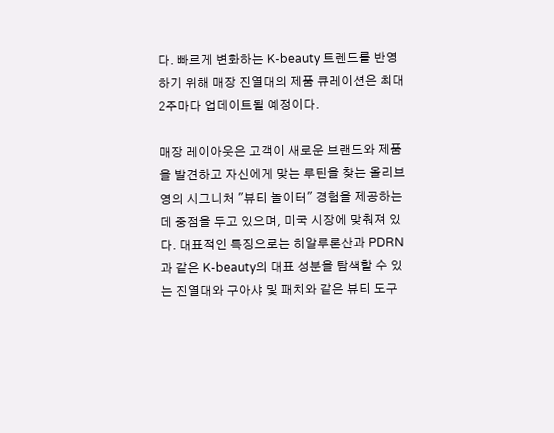다. 빠르게 변화하는 K-beauty 트렌드를 반영하기 위해 매장 진열대의 제품 큐레이션은 최대 2주마다 업데이트될 예정이다.

매장 레이아웃은 고객이 새로운 브랜드와 제품을 발견하고 자신에게 맞는 루틴을 찾는 올리브영의 시그니처 "뷰티 놀이터" 경험을 제공하는 데 중점을 두고 있으며, 미국 시장에 맞춰져 있다. 대표적인 특징으로는 히알루론산과 PDRN과 같은 K-beauty의 대표 성분을 탐색할 수 있는 진열대와 구아샤 및 패치와 같은 뷰티 도구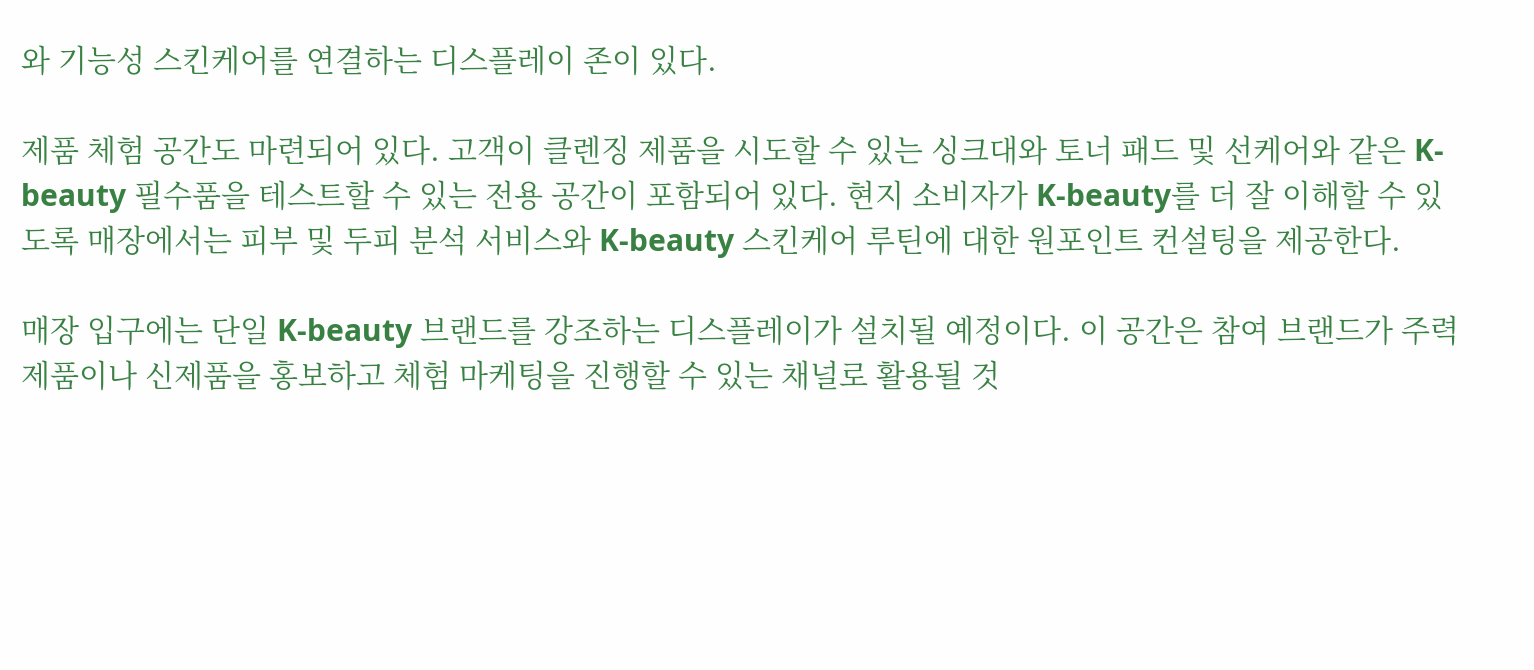와 기능성 스킨케어를 연결하는 디스플레이 존이 있다.

제품 체험 공간도 마련되어 있다. 고객이 클렌징 제품을 시도할 수 있는 싱크대와 토너 패드 및 선케어와 같은 K-beauty 필수품을 테스트할 수 있는 전용 공간이 포함되어 있다. 현지 소비자가 K-beauty를 더 잘 이해할 수 있도록 매장에서는 피부 및 두피 분석 서비스와 K-beauty 스킨케어 루틴에 대한 원포인트 컨설팅을 제공한다.

매장 입구에는 단일 K-beauty 브랜드를 강조하는 디스플레이가 설치될 예정이다. 이 공간은 참여 브랜드가 주력 제품이나 신제품을 홍보하고 체험 마케팅을 진행할 수 있는 채널로 활용될 것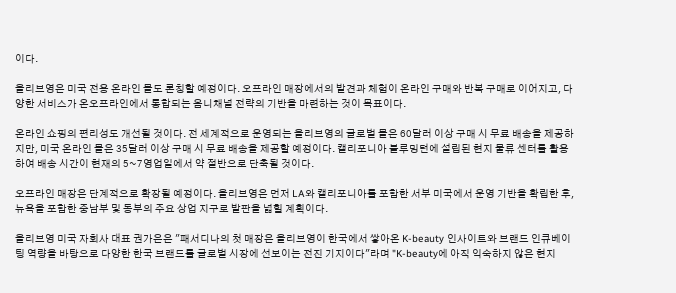이다.

올리브영은 미국 전용 온라인 몰도 론칭할 예정이다. 오프라인 매장에서의 발견과 체험이 온라인 구매와 반복 구매로 이어지고, 다양한 서비스가 온오프라인에서 통합되는 옴니채널 전략의 기반을 마련하는 것이 목표이다.

온라인 쇼핑의 편리성도 개선될 것이다. 전 세계적으로 운영되는 올리브영의 글로벌 몰은 60달러 이상 구매 시 무료 배송을 제공하지만, 미국 온라인 몰은 35달러 이상 구매 시 무료 배송을 제공할 예정이다. 캘리포니아 블루밍턴에 설립된 현지 물류 센터를 활용하여 배송 시간이 현재의 5~7영업일에서 약 절반으로 단축될 것이다.

오프라인 매장은 단계적으로 확장될 예정이다. 올리브영은 먼저 LA와 캘리포니아를 포함한 서부 미국에서 운영 기반을 확립한 후, 뉴욕을 포함한 중남부 및 동부의 주요 상업 지구로 발판을 넓힐 계획이다.

올리브영 미국 자회사 대표 권가은은 "패서디나의 첫 매장은 올리브영이 한국에서 쌓아온 K-beauty 인사이트와 브랜드 인큐베이팅 역량을 바탕으로 다양한 한국 브랜드를 글로벌 시장에 선보이는 전진 기지이다"라며 "K-beauty에 아직 익숙하지 않은 현지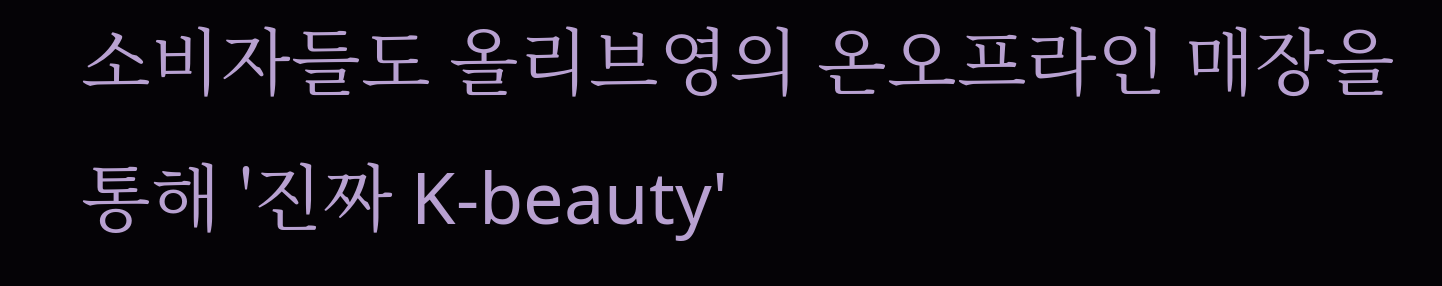소비자들도 올리브영의 온오프라인 매장을 통해 '진짜 K-beauty'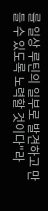를 일상 루틴의 일부로 발견하고 만들 수 있도록 노력할 것이다"라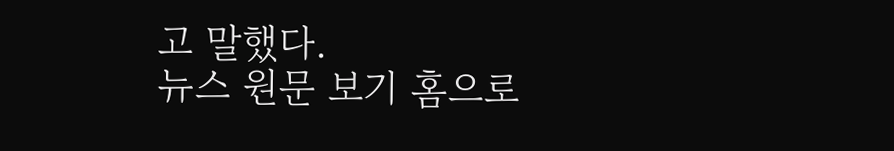고 말했다.
뉴스 원문 보기 홈으로